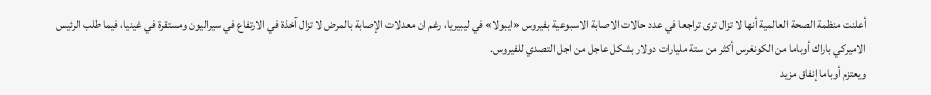أعلنت منظمة الصحة العالمية أنها لا تزال ترى تراجعا في عدد حالات الاصابة الاسبوعية بفيروس «ايبولا» في ليبيريا، رغم ان معدلات الإصابة بالمرض لا تزال آخذة في الارتفاع في سيراليون ومستقرة في غينيا، فيما طلب الرئيس الاميركي باراك أوباما من الكونغرس أكثر من ستة مليارات دولار بشكل عاجل من اجل التصدي للفيروس.
ويعتزم أوباما إنفاق مزيد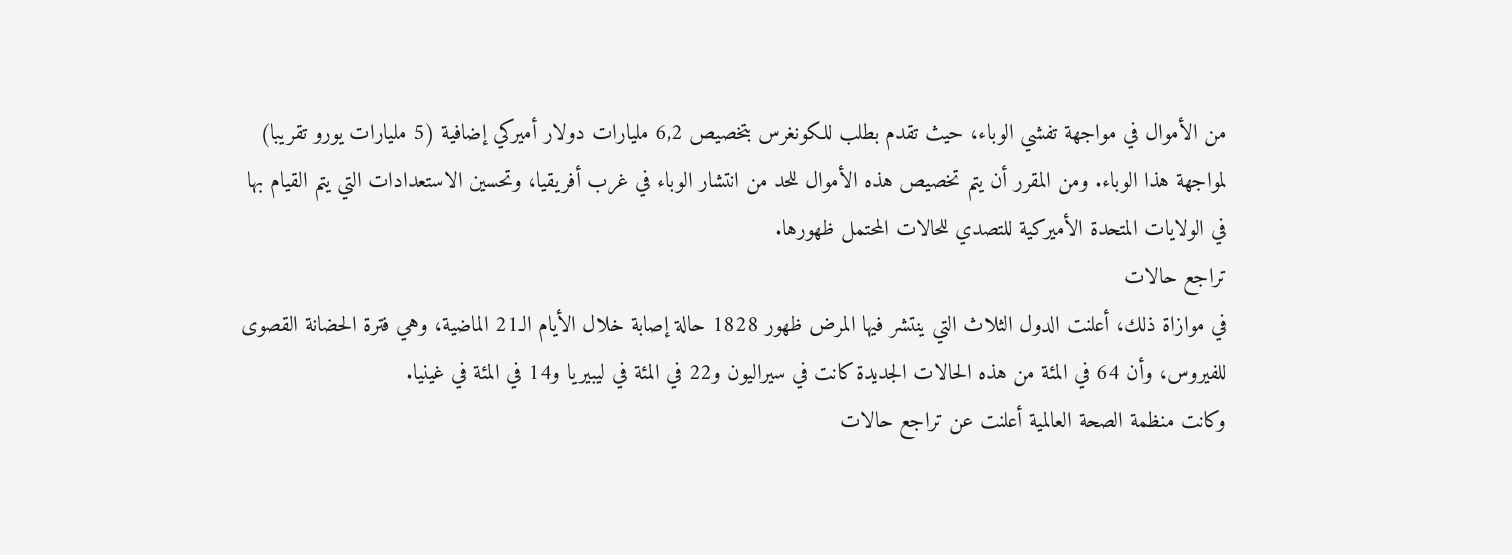من الأموال في مواجهة تفشي الوباء، حيث تقدم بطلب للكونغرس بتخصيص 6,2 مليارات دولار أميركي إضافية (5 مليارات يورو تقريبا) لمواجهة هذا الوباء. ومن المقرر أن يتم تخصيص هذه الأموال للحد من انتشار الوباء في غرب أفريقيا، وتحسين الاستعدادات التي يتم القيام بها في الولايات المتحدة الأميركية للتصدي للحالات المحتمل ظهورها.
تراجع حالات
في موازاة ذلك، أعلنت الدول الثلاث التي ينتشر فيها المرض ظهور 1828 حالة إصابة خلال الأيام الـ21 الماضية، وهي فترة الحضانة القصوى للفيروس، وأن 64 في المئة من هذه الحالات الجديدة كانت في سيراليون و22 في المئة في ليبيريا و14 في المئة في غينيا.
وكانت منظمة الصحة العالمية أعلنت عن تراجع حالات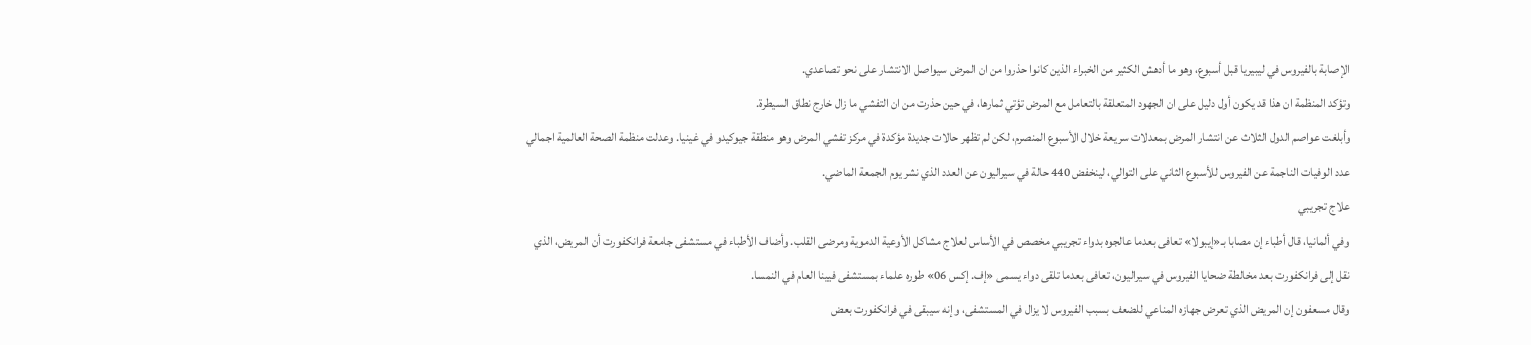الإصابة بالفيروس في ليبيريا قبل أسبوع، وهو ما أدهش الكثير من الخبراء الذين كانوا حذروا من ان المرض سيواصل الانتشار على نحو تصاعدي.
وتؤكد المنظمة ان هذا قد يكون أول دليل على ان الجهود المتعلقة بالتعامل مع المرض تؤتي ثمارها، في حين حذرت من ان التفشي ما زال خارج نطاق السيطرة.
وأبلغت عواصم الدول الثلاث عن انتشار المرض بمعدلات سريعة خلال الأسبوع المنصرم، لكن لم تظهر حالات جديدة مؤكدة في مركز تفشي المرض وهو منطقة جيوكيدو في غينيا. وعدلت منظمة الصحة العالمية اجمالي عدد الوفيات الناجمة عن الفيروس للأسبوع الثاني على التوالي، لينخفض 440 حالة في سيراليون عن العدد الذي نشر يوم الجمعة الماضي.
علاج تجريبي
وفي ألمانيا، قال أطباء إن مصابا بـ«إيبولا» تعافى بعدما عالجوه بدواء تجريبي مخصص في الأساس لعلاج مشاكل الأوعية الدموية ومرضى القلب. وأضاف الأطباء في مستشفى جامعة فرانكفورت أن المريض، الذي نقل إلى فرانكفورت بعد مخالطة ضحايا الفيروس في سيراليون، تعافى بعدما تلقى دواء يسمى «إف. إكس 06» طوره علماء بمستشفى فيينا العام في النمسا.
وقال مسعفون إن المريض الذي تعرض جهازه المناعي للضعف بسبب الفيروس لا يزال في المستشفى، وإنه سيبقى في فرانكفورت بعض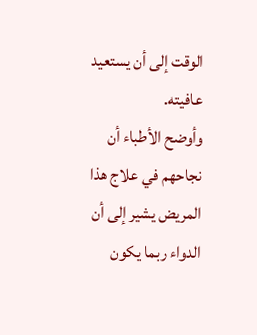الوقت إلى أن يستعيد عافيته.
وأوضح الأطباء أن نجاحهم في علاج هذا المريض يشير إلى أن الدواء ربما يكون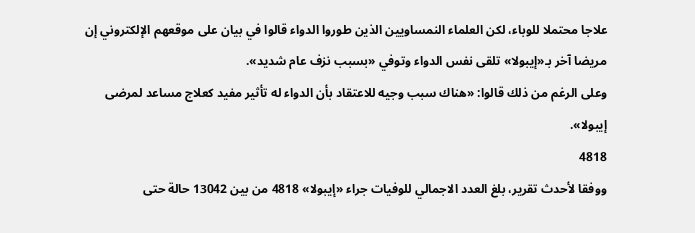علاجا محتملا للوباء، لكن العلماء النمساويين الذين طوروا الدواء قالوا في بيان على موقعهم الإلكتروني إن مريضا آخر بـ«إيبولا» تلقى نفس الدواء وتوفي «بسبب نزف عام شديد».
وعلى الرغم من ذلك قالوا: «هناك سبب وجيه للاعتقاد بأن الدواء له تأثير مفيد كعلاج مساعد لمرضى إيبولا».
4818
ووفقا لأحدث تقرير، بلغ العدد الاجمالي للوفيات جراء «إيبولا» 4818 من بين 13042 حالة حتى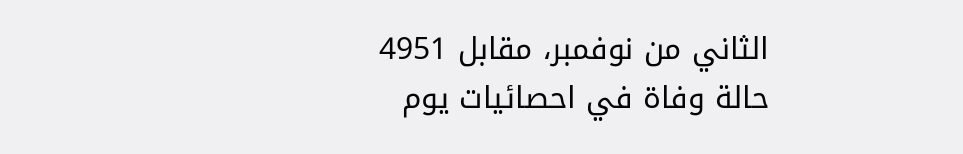الثاني من نوفمبر، مقابل 4951 حالة وفاة في احصائيات يوم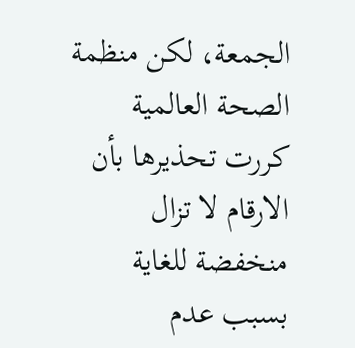الجمعة، لكن منظمة الصحة العالمية كررت تحذيرها بأن الارقام لا تزال منخفضة للغاية بسبب عدم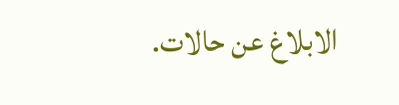الابلاغ عن حالات.